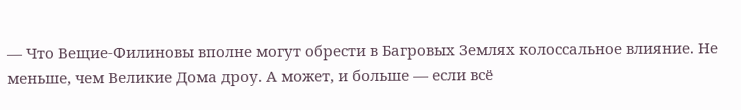— Что Вещие-Филиновы вполне могут обрести в Багровых Землях колоссальное влияние. Не меньше, чем Великие Дома дроу. А может, и больше — если всё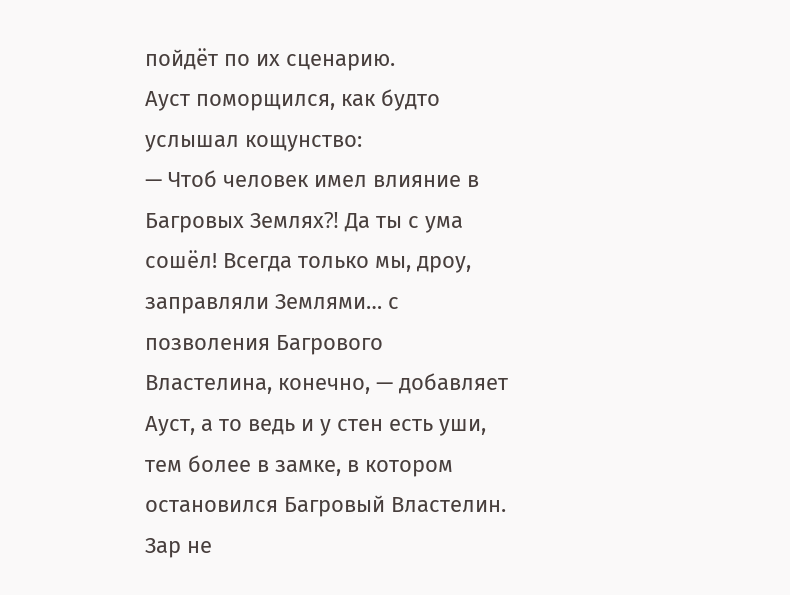пойдёт по их сценарию.
Ауст поморщился, как будто услышал кощунство:
— Чтоб человек имел влияние в Багровых Землях⁈ Да ты с ума сошёл! Всегда только мы, дроу, заправляли Землями… с позволения Багрового Властелина, конечно, — добавляет Ауст, а то ведь и у стен есть уши, тем более в замке, в котором остановился Багровый Властелин.
Зар не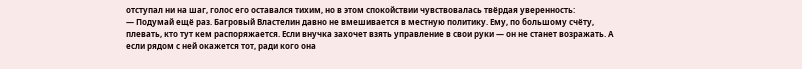отступал ни на шаг, голос его оставался тихим, но в этом спокойствии чувствовалась твёрдая уверенность:
— Подумай ещё раз. Багровый Властелин давно не вмешивается в местную политику. Ему, по большому счёту, плевать, кто тут кем распоряжается. Если внучка захочет взять управление в свои руки — он не станет возражать. А если рядом с ней окажется тот, ради кого она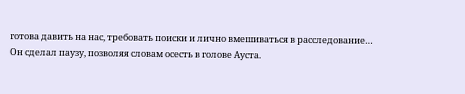готова давить на нас, требовать поиски и лично вмешиваться в расследование…
Он сделал паузу, позволяя словам осесть в голове Ауста.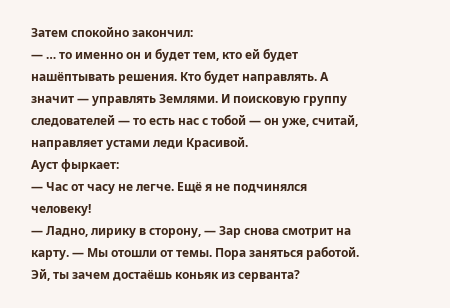Затем спокойно закончил:
— … то именно он и будет тем, кто ей будет нашёптывать решения. Кто будет направлять. А значит — управлять Землями. И поисковую группу следователей — то есть нас с тобой — он уже, считай, направляет устами леди Красивой.
Ауст фыркает:
— Час от часу не легче. Ещё я не подчинялся человеку!
— Ладно, лирику в сторону, — Зар снова смотрит на карту. — Мы отошли от темы. Пора заняться работой. Эй, ты зачем достаёшь коньяк из серванта?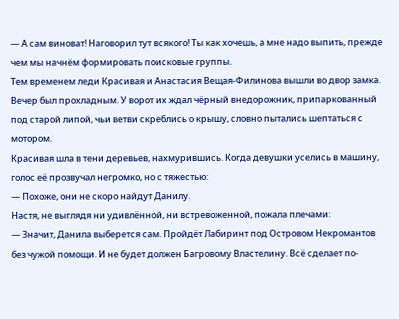— А сам виноват! Наговорил тут всякого! Ты как хочешь, а мне надо выпить, прежде чем мы начнём формировать поисковые группы.
Тем временем леди Красивая и Анастасия Вещая-Филинова вышли во двор замка. Вечер был прохладным. У ворот их ждал чёрный внедорожник, припаркованный под старой липой, чьи ветви скреблись о крышу, словно пытались шептаться с мотором.
Красивая шла в тени деревьев, нахмурившись. Когда девушки уселись в машину, голос её прозвучал негромко, но с тяжестью:
— Похоже, они не скоро найдут Данилу.
Настя, не выглядя ни удивлённой, ни встревоженной, пожала плечами:
— Значит, Данила выберется сам. Пройдёт Лабиринт под Островом Некромантов без чужой помощи. И не будет должен Багровому Властелину. Всё сделает по-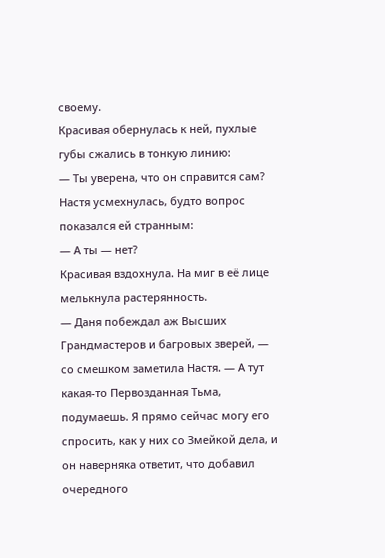своему.
Красивая обернулась к ней, пухлые губы сжались в тонкую линию:
— Ты уверена, что он справится сам?
Настя усмехнулась, будто вопрос показался ей странным:
— А ты — нет?
Красивая вздохнула. На миг в её лице мелькнула растерянность.
— Даня побеждал аж Высших Грандмастеров и багровых зверей, — со смешком заметила Настя. — А тут какая-то Первозданная Тьма, подумаешь. Я прямо сейчас могу его спросить, как у них со Змейкой дела, и он наверняка ответит, что добавил очередного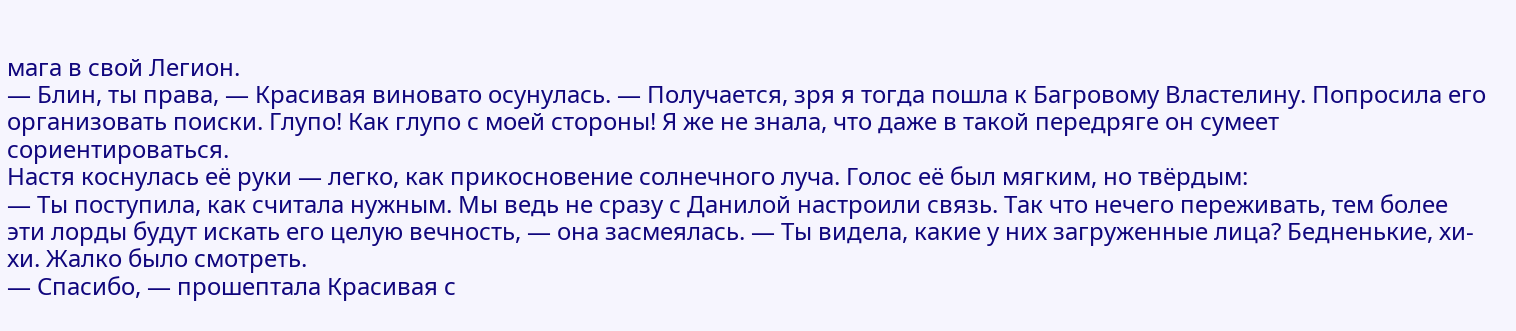мага в свой Легион.
— Блин, ты права, — Красивая виновато осунулась. — Получается, зря я тогда пошла к Багровому Властелину. Попросила его организовать поиски. Глупо! Как глупо с моей стороны! Я же не знала, что даже в такой передряге он сумеет сориентироваться.
Настя коснулась её руки — легко, как прикосновение солнечного луча. Голос её был мягким, но твёрдым:
— Ты поступила, как считала нужным. Мы ведь не сразу с Данилой настроили связь. Так что нечего переживать, тем более эти лорды будут искать его целую вечность, — она засмеялась. — Ты видела, какие у них загруженные лица? Бедненькие, хи-хи. Жалко было смотреть.
— Спасибо, — прошептала Красивая с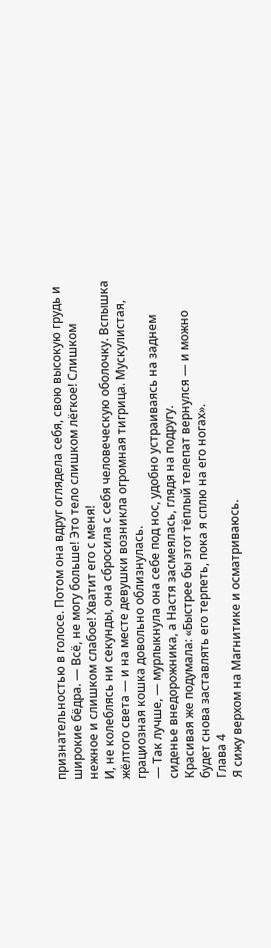признательностью в голосе. Потом она вдруг оглядела себя, свою высокую грудь и широкие бёдра. — Всё, не могу больше! Это тело слишком лёгкое! Слишком нежное и слишком слабое! Хватит его с меня!
И, не колеблясь ни секунды, она сбросила с себя человеческую оболочку. Вспышка жёлтого света — и на месте девушки возникла огромная тигрица. Мускулистая, грациозная кошка довольно облизнулась.
— Так лучше, — мурлыкнула она себе под нос, удобно устраиваясь на заднем сиденье внедорожника, а Настя засмеялась, глядя на подругу.
Красивая же подумала: «Быстрее бы этот тёплый телепат вернулся — и можно будет снова заставлять его терпеть, пока я сплю на его ногах».
Глава 4
Я сижу верхом на Магнитике и осматриваюсь.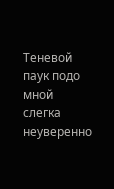Теневой паук подо мной слегка неуверенно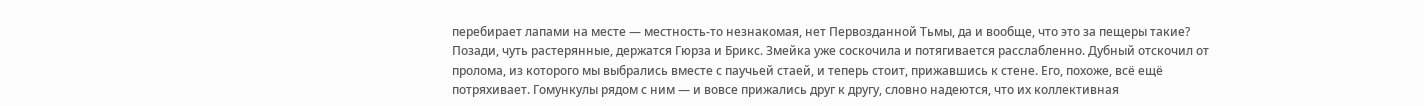перебирает лапами на месте — местность-то незнакомая, нет Первозданной Тьмы, да и вообще, что это за пещеры такие? Позади, чуть растерянные, держатся Гюрза и Брикс. Змейка уже соскочила и потягивается расслабленно. Дубный отскочил от пролома, из которого мы выбрались вместе с паучьей стаей, и теперь стоит, прижавшись к стене. Его, похоже, всё ещё потряхивает. Гомункулы рядом с ним — и вовсе прижались друг к другу, словно надеются, что их коллективная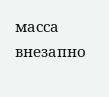масса внезапно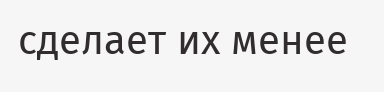сделает их менее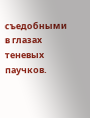съедобными в глазах теневых паучков.